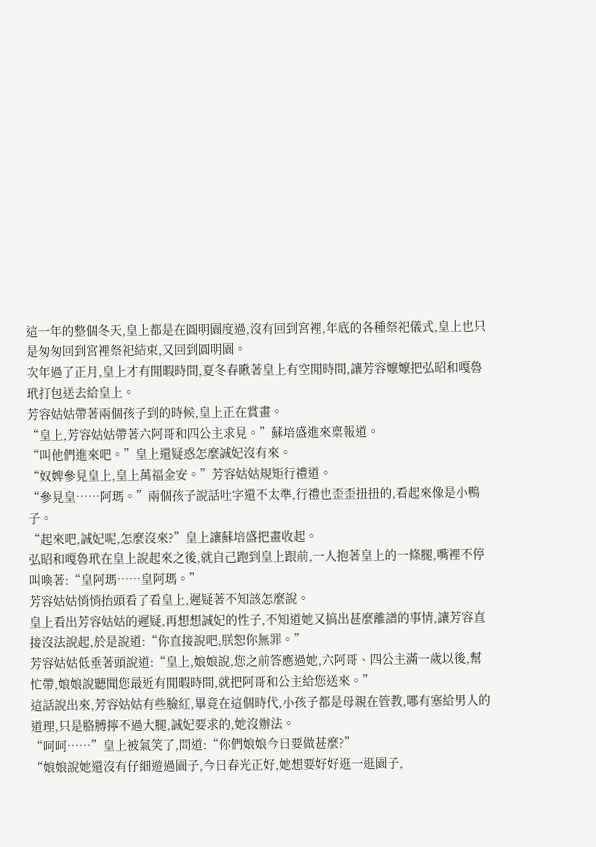這一年的整個冬天,皇上都是在圓明園度過,沒有回到宮裡,年底的各種祭祀儀式,皇上也只是匆匆回到宮裡祭祀結束,又回到圓明園。
次年過了正月,皇上才有閒暇時間,夏冬春瞅著皇上有空閒時間,讓芳容嬤嬤把弘昭和嘎魯玳打包送去給皇上。
芳容姑姑帶著兩個孩子到的時候,皇上正在賞畫。
“皇上,芳容姑姑帶著六阿哥和四公主求見。”蘇培盛進來稟報道。
“叫他們進來吧。”皇上還疑惑怎麼誠妃沒有來。
“奴婢參見皇上,皇上萬福金安。”芳容姑姑規矩行禮道。
“參見皇……阿瑪。”兩個孩子說話吐字還不太準,行禮也歪歪扭扭的,看起來像是小鴨子。
“起來吧,誠妃呢,怎麼沒來?”皇上讓蘇培盛把畫收起。
弘昭和嘎魯玳在皇上說起來之後,就自己跑到皇上跟前,一人抱著皇上的一條腿,嘴裡不停叫喚著:“皇阿瑪……皇阿瑪。”
芳容姑姑悄悄抬頭看了看皇上,遲疑著不知該怎麼說。
皇上看出芳容姑姑的遲疑,再想想誠妃的性子,不知道她又搞出甚麼離譜的事情,讓芳容直接沒法說起,於是說道:“你直接說吧,朕恕你無罪。”
芳容姑姑低垂著頭說道:“皇上,娘娘說,您之前答應過她,六阿哥、四公主滿一歲以後,幫忙帶,娘娘說聽聞您最近有閒暇時間,就把阿哥和公主給您送來。”
這話說出來,芳容姑姑有些臉紅,畢竟在這個時代,小孩子都是母親在管教,哪有塞給男人的道理,只是胳膊擰不過大腿,誠妃要求的,她沒辦法。
“呵呵……”皇上被氣笑了,問道:“你們娘娘今日要做甚麼?”
“娘娘說她還沒有仔細遊過園子,今日春光正好,她想要好好逛一逛園子,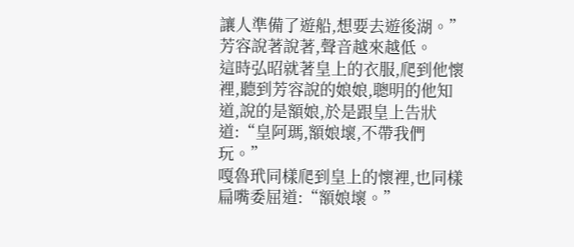讓人準備了遊船,想要去遊後湖。”芳容說著說著,聲音越來越低。
這時弘昭就著皇上的衣服,爬到他懷裡,聽到芳容說的娘娘,聰明的他知道,說的是額娘,於是跟皇上告狀道:“皇阿瑪,額娘壞,不帶我們玩。”
嘎魯玳同樣爬到皇上的懷裡,也同樣扁嘴委屈道:“額娘壞。”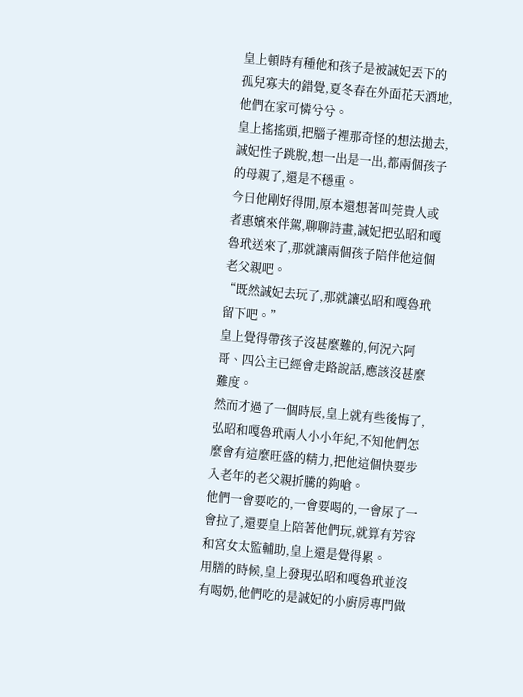皇上頓時有種他和孩子是被誠妃丟下的孤兒寡夫的錯覺,夏冬春在外面花天酒地,他們在家可憐兮兮。
皇上搖搖頭,把腦子裡那奇怪的想法拋去,誠妃性子跳脫,想一出是一出,都兩個孩子的母親了,還是不穩重。
今日他剛好得閒,原本還想著叫莞貴人或者惠嬪來伴駕,聊聊詩畫,誠妃把弘昭和嘎魯玳送來了,那就讓兩個孩子陪伴他這個老父親吧。
“既然誠妃去玩了,那就讓弘昭和嘎魯玳留下吧。”
皇上覺得帶孩子沒甚麼難的,何況六阿哥、四公主已經會走路說話,應該沒甚麼難度。
然而才過了一個時辰,皇上就有些後悔了,弘昭和嘎魯玳兩人小小年紀,不知他們怎麼會有這麼旺盛的精力,把他這個快要步入老年的老父親折騰的夠嗆。
他們一會要吃的,一會要喝的,一會尿了一會拉了,還要皇上陪著他們玩,就算有芳容和宮女太監輔助,皇上還是覺得累。
用膳的時候,皇上發現弘昭和嘎魯玳並沒有喝奶,他們吃的是誠妃的小廚房專門做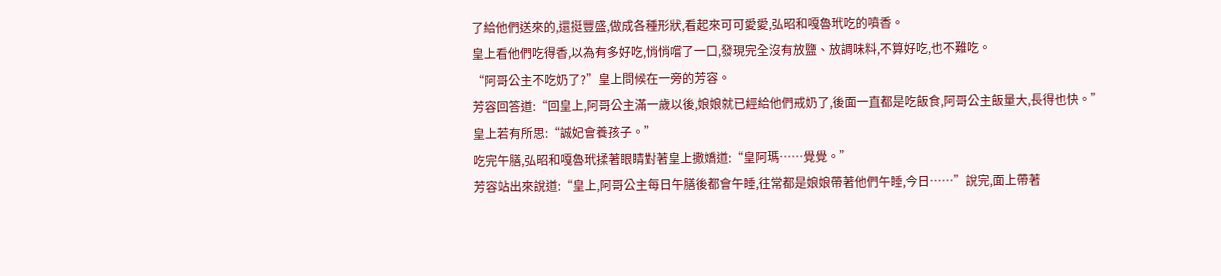了給他們送來的,還挺豐盛,做成各種形狀,看起來可可愛愛,弘昭和嘎魯玳吃的噴香。
皇上看他們吃得香,以為有多好吃,悄悄嚐了一口,發現完全沒有放鹽、放調味料,不算好吃,也不難吃。
“阿哥公主不吃奶了?”皇上問候在一旁的芳容。
芳容回答道:“回皇上,阿哥公主滿一歲以後,娘娘就已經給他們戒奶了,後面一直都是吃飯食,阿哥公主飯量大,長得也快。”
皇上若有所思:“誠妃會養孩子。”
吃完午膳,弘昭和嘎魯玳揉著眼睛對著皇上撒嬌道:“皇阿瑪……覺覺。”
芳容站出來說道:“皇上,阿哥公主每日午膳後都會午睡,往常都是娘娘帶著他們午睡,今日……”說完,面上帶著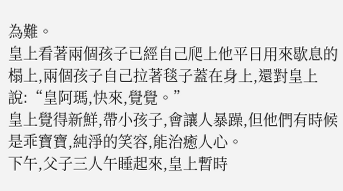為難。
皇上看著兩個孩子已經自己爬上他平日用來歇息的榻上,兩個孩子自己拉著毯子蓋在身上,還對皇上說:“皇阿瑪,快來,覺覺。”
皇上覺得新鮮,帶小孩子,會讓人暴躁,但他們有時候是乖寶寶,純淨的笑容,能治癒人心。
下午,父子三人午睡起來,皇上暫時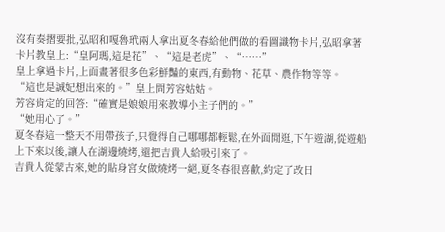沒有奏摺要批,弘昭和嘎魯玳兩人拿出夏冬春給他們做的看圖識物卡片,弘昭拿著卡片教皇上:“皇阿瑪,這是花”、“這是老虎”、“……”
皇上拿過卡片,上面畫著很多色彩鮮豔的東西,有動物、花草、農作物等等。
“這也是誠妃想出來的。”皇上問芳容姑姑。
芳容肯定的回答:“確實是娘娘用來教導小主子們的。”
“她用心了。”
夏冬春這一整天不用帶孩子,只覺得自己哪哪都輕鬆,在外面閒逛,下午遊湖,從遊船上下來以後,讓人在湖邊燒烤,還把吉貴人給吸引來了。
吉貴人從蒙古來,她的貼身宮女做燒烤一絕,夏冬春很喜歡,約定了改日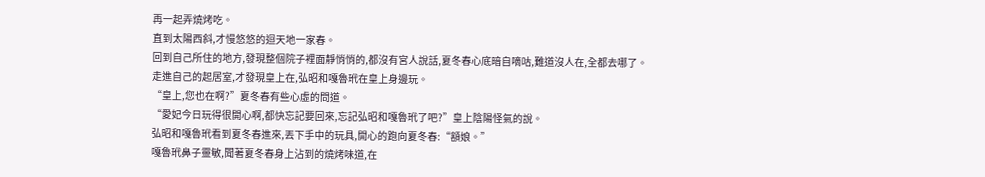再一起弄燒烤吃。
直到太陽西斜,才慢悠悠的迴天地一家春。
回到自己所住的地方,發現整個院子裡面靜悄悄的,都沒有宮人說話,夏冬春心底暗自嘀咕,難道沒人在,全都去哪了。
走進自己的起居室,才發現皇上在,弘昭和嘎魯玳在皇上身邊玩。
“皇上,您也在啊?”夏冬春有些心虛的問道。
“愛妃今日玩得很開心啊,都快忘記要回來,忘記弘昭和嘎魯玳了吧?”皇上陰陽怪氣的說。
弘昭和嘎魯玳看到夏冬春進來,丟下手中的玩具,開心的跑向夏冬春:“額娘。”
嘎魯玳鼻子靈敏,聞著夏冬春身上沾到的燒烤味道,在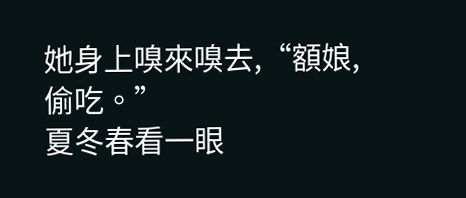她身上嗅來嗅去,“額娘,偷吃。”
夏冬春看一眼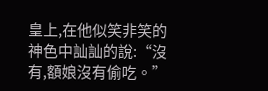皇上,在他似笑非笑的神色中訕訕的說:“沒有,額娘沒有偷吃。”